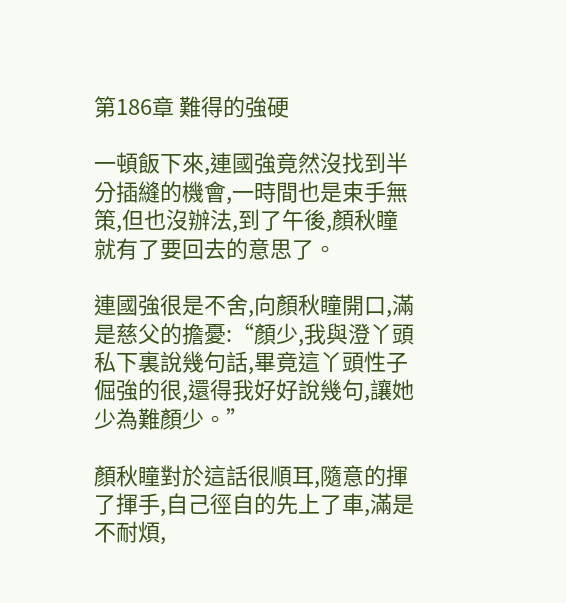第186章 難得的強硬

一頓飯下來,連國強竟然沒找到半分插縫的機會,一時間也是束手無策,但也沒辦法,到了午後,顏秋瞳就有了要回去的意思了。

連國強很是不舍,向顏秋瞳開口,滿是慈父的擔憂:“顏少,我與澄丫頭私下裏說幾句話,畢竟這丫頭性子倔強的很,還得我好好說幾句,讓她少為難顏少。”

顏秋瞳對於這話很順耳,隨意的揮了揮手,自己徑自的先上了車,滿是不耐煩,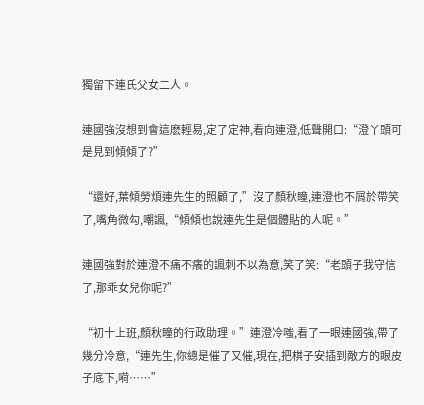獨留下連氏父女二人。

連國強沒想到會這麽輕易,定了定神,看向連澄,低聲開口:“澄丫頭可是見到傾傾了?”

“還好,葉傾勞煩連先生的照顧了,”沒了顏秋瞳,連澄也不屑於帶笑了,嘴角微勾,嘲諷,“傾傾也說連先生是個體貼的人呢。”

連國強對於連澄不痛不癢的諷刺不以為意,笑了笑:“老頭子我守信了,那乖女兒你呢?”

“初十上班,顏秋瞳的行政助理。”連澄冷嗤,看了一眼連國強,帶了幾分冷意,“連先生,你總是催了又催,現在,把棋子安插到敵方的眼皮子底下,嗬……”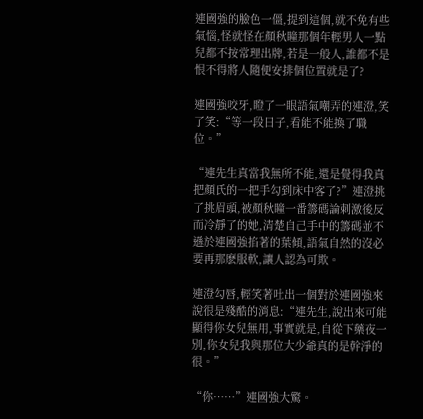連國強的臉色一僵,提到這個,就不免有些氣惱,怪就怪在顏秋瞳那個年輕男人一點兒都不按常理出牌,若是一般人,誰都不是恨不得將人隨便安排個位置就是了?

連國強咬牙,瞪了一眼語氣嘲弄的連澄,笑了笑:“等一段日子,看能不能換了職位。”

“連先生真當我無所不能,還是覺得我真把顏氏的一把手勾到床中客了?”連澄挑了挑眉頭,被顏秋瞳一番籌碼論刺激後反而冷靜了的她,清楚自己手中的籌碼並不遜於連國強掐著的葉傾,語氣自然的沒必要再那麽服軟,讓人認為可欺。

連澄勾唇,輕笑著吐出一個對於連國強來說很是殘酷的消息:“連先生,說出來可能顯得你女兒無用,事實就是,自從下藥夜一別,你女兒我與那位大少爺真的是幹淨的很。”

“你……”連國強大驚。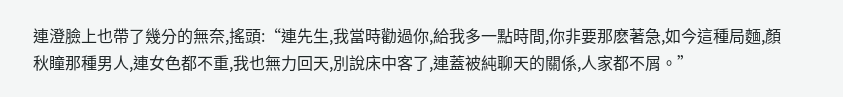連澄臉上也帶了幾分的無奈,搖頭:“連先生,我當時勸過你,給我多一點時間,你非要那麽著急,如今這種局麵,顏秋瞳那種男人,連女色都不重,我也無力回天,別說床中客了,連蓋被純聊天的關係,人家都不屑。”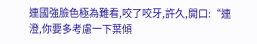連國強臉色極為難看,咬了咬牙,許久,開口:“連澄,你要多考慮一下葉傾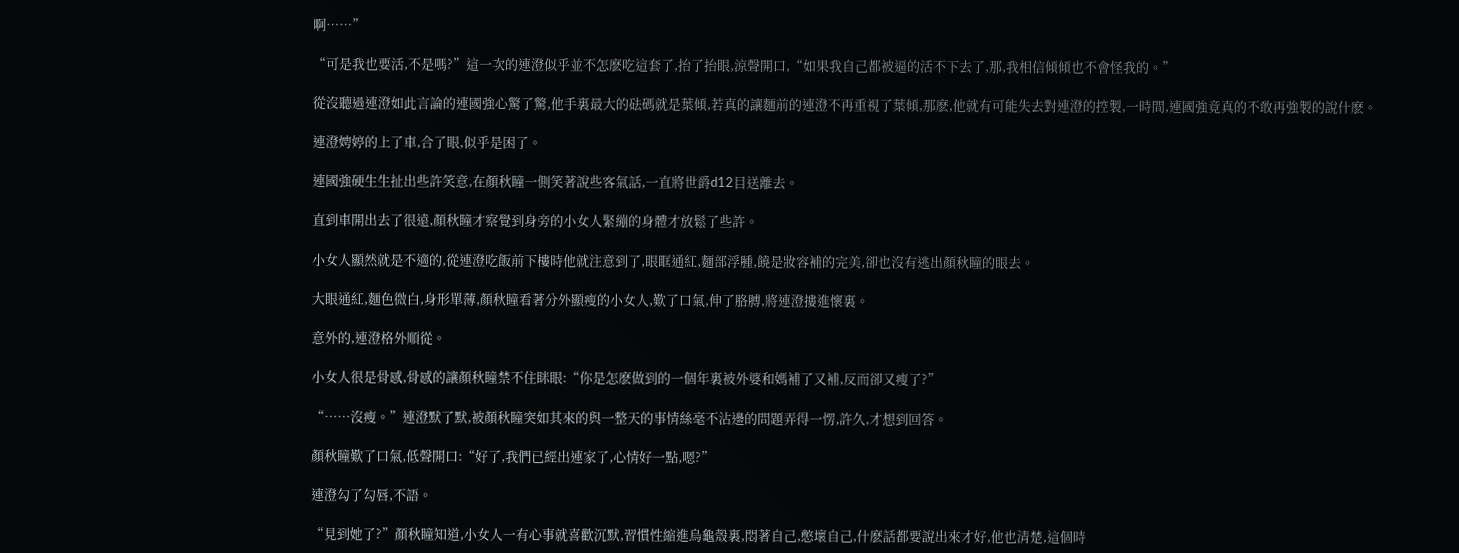啊……”

“可是我也要活,不是嗎?”這一次的連澄似乎並不怎麽吃這套了,抬了抬眼,涼聲開口,“如果我自己都被逼的活不下去了,那,我相信傾傾也不會怪我的。”

從沒聽過連澄如此言論的連國強心驚了驚,他手裏最大的砝碼就是葉傾,若真的讓麵前的連澄不再重視了葉傾,那麽,他就有可能失去對連澄的控製,一時間,連國強竟真的不敢再強製的說什麽。

連澄娉婷的上了車,合了眼,似乎是困了。

連國強硬生生扯出些許笑意,在顏秋瞳一側笑著說些客氣話,一直將世爵d12目送離去。

直到車開出去了很遠,顏秋瞳才察覺到身旁的小女人緊繃的身體才放鬆了些許。

小女人顯然就是不適的,從連澄吃飯前下樓時他就注意到了,眼眶通紅,麵部浮腫,饒是妝容補的完美,卻也沒有逃出顏秋瞳的眼去。

大眼通紅,麵色微白,身形單薄,顏秋瞳看著分外顯瘦的小女人,歎了口氣,伸了胳膊,將連澄摟進懷裏。

意外的,連澄格外順從。

小女人很是骨感,骨感的讓顏秋瞳禁不住眯眼:“你是怎麽做到的一個年裏被外婆和媽補了又補,反而卻又瘦了?”

“……沒瘦。”連澄默了默,被顏秋瞳突如其來的與一整天的事情絲毫不沾邊的問題弄得一愣,許久,才想到回答。

顏秋瞳歎了口氣,低聲開口:“好了,我們已經出連家了,心情好一點,嗯?”

連澄勾了勾唇,不語。

“見到她了?”顏秋瞳知道,小女人一有心事就喜歡沉默,習慣性縮進烏龜殼裏,悶著自己,憋壞自己,什麽話都要說出來才好,他也清楚,這個時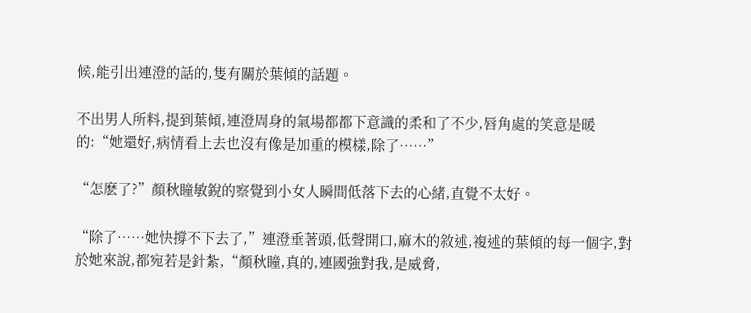候,能引出連澄的話的,隻有關於葉傾的話題。

不出男人所料,提到葉傾,連澄周身的氣場都都下意識的柔和了不少,唇角處的笑意是暖的:“她還好,病情看上去也沒有像是加重的模樣,除了……”

“怎麽了?”顏秋瞳敏銳的察覺到小女人瞬間低落下去的心緒,直覺不太好。

“除了……她快撐不下去了,”連澄垂著頭,低聲開口,麻木的敘述,複述的葉傾的每一個字,對於她來說,都宛若是針紮,“顏秋瞳,真的,連國強對我,是威脅,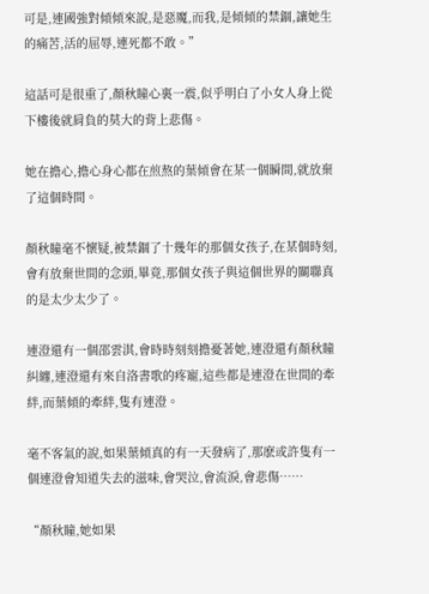可是,連國強對傾傾來說,是惡魔,而我,是傾傾的禁錮,讓她生的痛苦,活的屈辱,連死都不敢。”

這話可是很重了,顏秋瞳心裏一震,似乎明白了小女人身上從下樓後就肩負的莫大的背上悲傷。

她在擔心,擔心身心都在煎熬的葉傾會在某一個瞬間,就放棄了這個時間。

顏秋瞳毫不懷疑,被禁錮了十幾年的那個女孩子,在某個時刻,會有放棄世間的念頭,畢竟,那個女孩子與這個世界的關聯真的是太少太少了。

連澄還有一個邵雲淇,會時時刻刻擔憂著她,連澄還有顏秋瞳糾纏,連澄還有來自洛書歌的疼寵,這些都是連澄在世間的牽絆,而葉傾的牽絆,隻有連澄。

毫不客氣的說,如果葉傾真的有一天發病了,那麽或許隻有一個連澄會知道失去的滋味,會哭泣,會流淚,會悲傷……

“顏秋瞳,她如果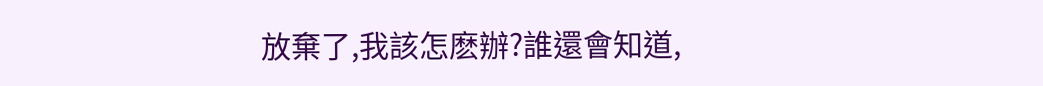放棄了,我該怎麽辦?誰還會知道,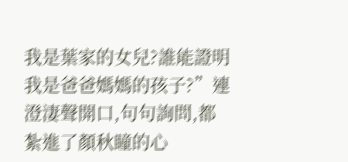我是葉家的女兒?誰能證明我是爸爸媽媽的孩子?”連澄淒聲開口,句句詢問,都紮進了顏秋瞳的心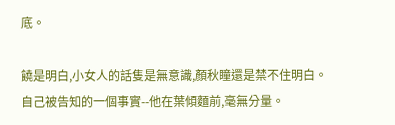底。

饒是明白,小女人的話隻是無意識,顏秋瞳還是禁不住明白。自己被告知的一個事實--他在葉傾麵前,毫無分量。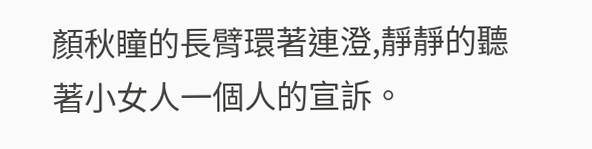顏秋瞳的長臂環著連澄,靜靜的聽著小女人一個人的宣訴。